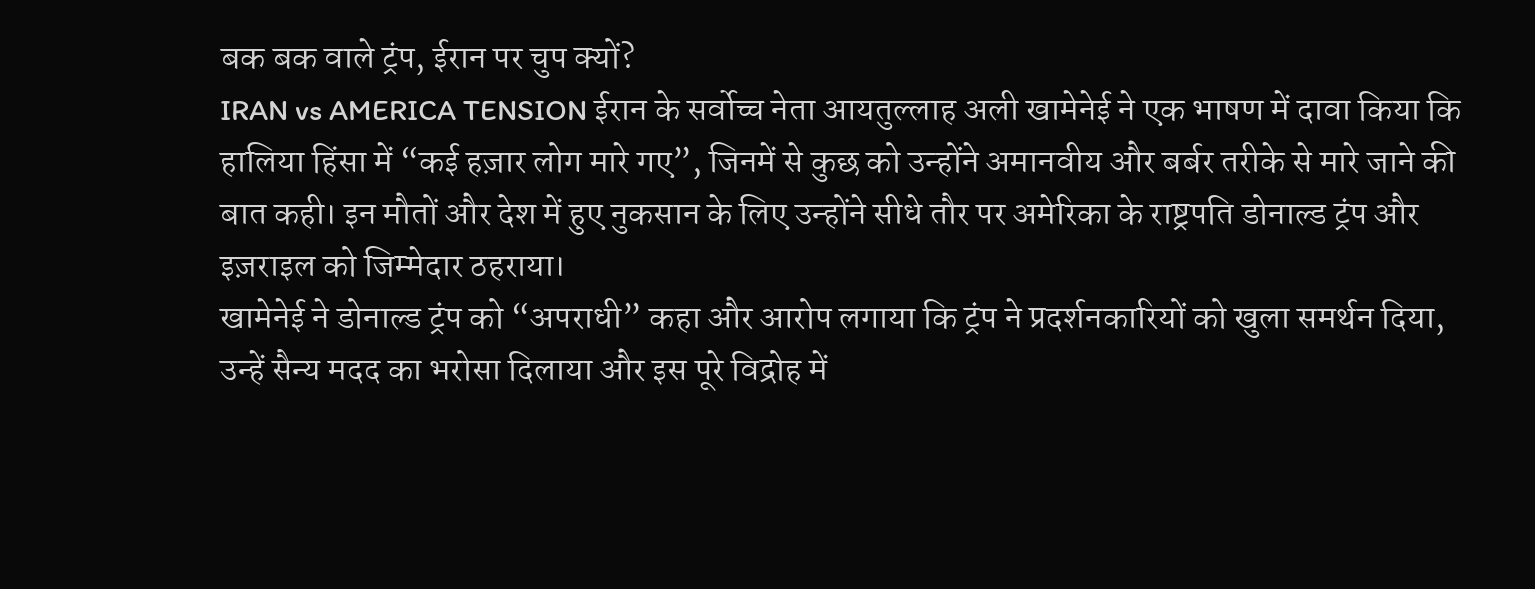बक बक वाले ट्रंप, ईरान पर चुप क्यों?
IRAN vs AMERICA TENSION ईरान के सर्वोच्च नेता आयतुल्लाह अली खामेनेई ने एक भाषण में दावा किया कि हालिया हिंसा में “कई हज़ार लोग मारे गए”, जिनमें से कुछ को उन्होंने अमानवीय और बर्बर तरीके से मारे जाने की बात कही। इन मौतों और देश में हुए नुकसान के लिए उन्होंने सीधे तौर पर अमेरिका के राष्ट्रपति डोनाल्ड ट्रंप और इज़राइल को जिम्मेदार ठहराया।
खामेनेई ने डोनाल्ड ट्रंप को “अपराधी” कहा और आरोप लगाया कि ट्रंप ने प्रदर्शनकारियों को खुला समर्थन दिया, उन्हें सैन्य मदद का भरोसा दिलाया और इस पूरे विद्रोह में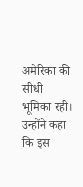अमेरिका की सीधी भूमिका रही। उन्होंने कहा कि इस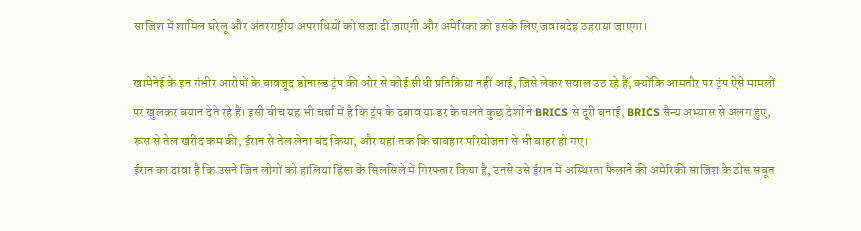साजिश में शामिल घरेलू और अंतरराष्ट्रीय अपराधियों को सज़ा दी जाएगी और अमेरिका को इसके लिए जवाबदेह ठहराया जाएगा।

खामेनेई के इन गंभीर आरोपों के बावजूद डोनाल्ड ट्रंप की ओर से कोई सीधी प्रतिक्रिया नहीं आई, जिसे लेकर सवाल उठ रहे हैं, क्योंकि आमतौर पर ट्रंप ऐसे मामलों पर खुलकर बयान देते रहे हैं। इसी बीच यह भी चर्चा में है कि ट्रंप के दबाव या डर के चलते कुछ देशों ने BRICS से दूरी बनाई, BRICS सैन्य अभ्यास से अलग हुए, रूस से तेल खरीद कम की, ईरान से तेल लेना बंद किया, और यहां तक कि चाबहार परियोजना से भी बाहर हो गए।
ईरान का दावा है कि उसने जिन लोगों को हालिया हिंसा के सिलसिले में गिरफ्तार किया है, उनसे उसे ईरान में अस्थिरता फैलाने की अमेरिकी साजिश के ठोस सबूत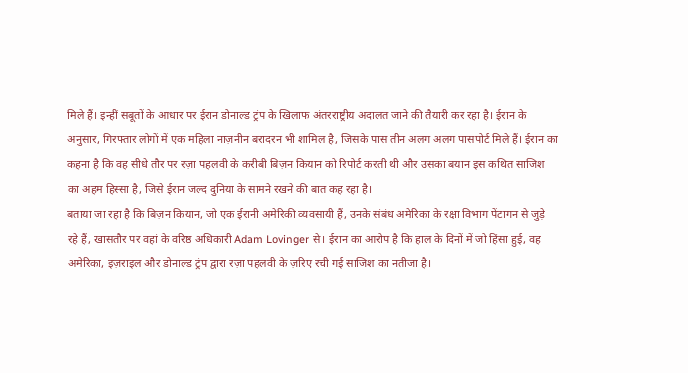मिले हैं। इन्हीं सबूतों के आधार पर ईरान डोनाल्ड ट्रंप के खिलाफ अंतरराष्ट्रीय अदालत जाने की तैयारी कर रहा है। ईरान के अनुसार, गिरफ्तार लोगों में एक महिला नाज़नीन बरादरन भी शामिल है, जिसके पास तीन अलग अलग पासपोर्ट मिले हैं। ईरान का कहना है कि वह सीधे तौर पर रज़ा पहलवी के करीबी बिज़न कियान को रिपोर्ट करती थी और उसका बयान इस कथित साजिश का अहम हिस्सा है, जिसे ईरान जल्द दुनिया के सामने रखने की बात कह रहा है।
बताया जा रहा है कि बिज़न कियान, जो एक ईरानी अमेरिकी व्यवसायी हैं, उनके संबंध अमेरिका के रक्षा विभाग पेंटागन से जुड़े रहे हैं, खासतौर पर वहां के वरिष्ठ अधिकारी Adam Lovinger से। ईरान का आरोप है कि हाल के दिनों में जो हिंसा हुई, वह अमेरिका, इज़राइल और डोनाल्ड ट्रंप द्वारा रज़ा पहलवी के ज़रिए रची गई साजिश का नतीजा है।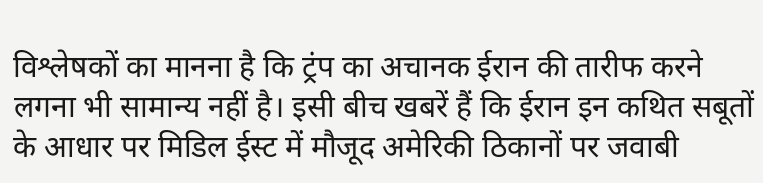विश्लेषकों का मानना है कि ट्रंप का अचानक ईरान की तारीफ करने लगना भी सामान्य नहीं है। इसी बीच खबरें हैं कि ईरान इन कथित सबूतों के आधार पर मिडिल ईस्ट में मौजूद अमेरिकी ठिकानों पर जवाबी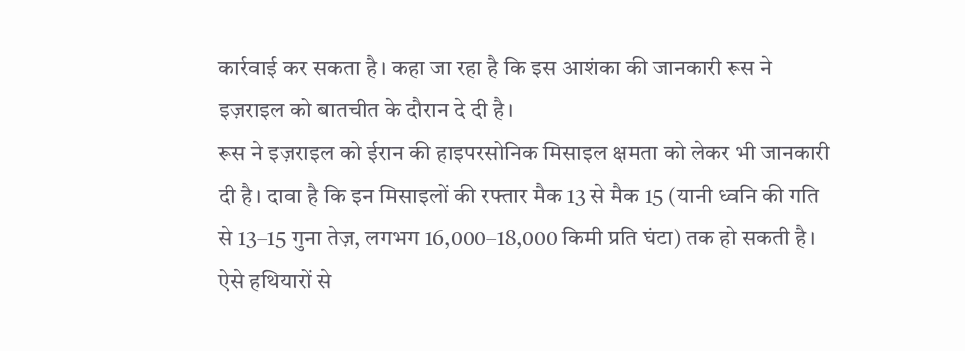कार्रवाई कर सकता है। कहा जा रहा है कि इस आशंका की जानकारी रूस ने इज़राइल को बातचीत के दौरान दे दी है।
रूस ने इज़राइल को ईरान की हाइपरसोनिक मिसाइल क्षमता को लेकर भी जानकारी दी है। दावा है कि इन मिसाइलों की रफ्तार मैक 13 से मैक 15 (यानी ध्वनि की गति से 13–15 गुना तेज़, लगभग 16,000–18,000 किमी प्रति घंटा) तक हो सकती है। ऐसे हथियारों से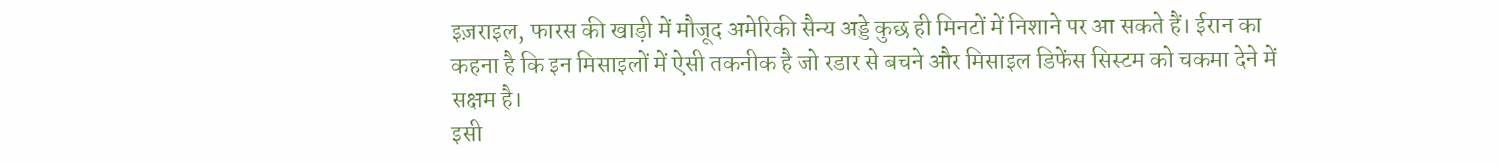इज़राइल, फारस की खाड़ी में मौजूद अमेरिकी सैन्य अड्डे कुछ ही मिनटों में निशाने पर आ सकते हैं। ईरान का कहना है कि इन मिसाइलों में ऐसी तकनीक है जो रडार से बचने और मिसाइल डिफेंस सिस्टम को चकमा देने में सक्षम है।
इसी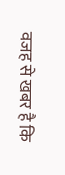वजह से खबर है कि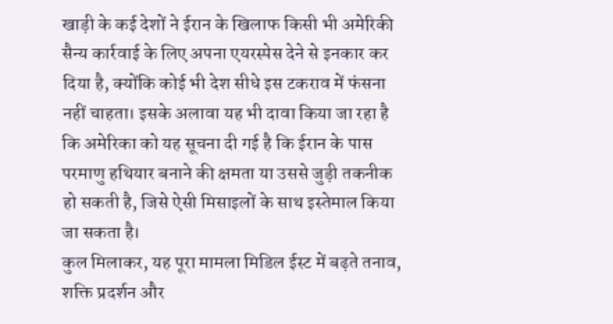खाड़ी के कई देशों ने ईरान के खिलाफ किसी भी अमेरिकी सैन्य कार्रवाई के लिए अपना एयरस्पेस देने से इनकार कर दिया है, क्योंकि कोई भी देश सीधे इस टकराव में फंसना नहीं चाहता। इसके अलावा यह भी दावा किया जा रहा है कि अमेरिका को यह सूचना दी गई है कि ईरान के पास परमाणु हथियार बनाने की क्षमता या उससे जुड़ी तकनीक हो सकती है, जिसे ऐसी मिसाइलों के साथ इस्तेमाल किया जा सकता है।
कुल मिलाकर, यह पूरा मामला मिडिल ईस्ट में बढ़ते तनाव, शक्ति प्रदर्शन और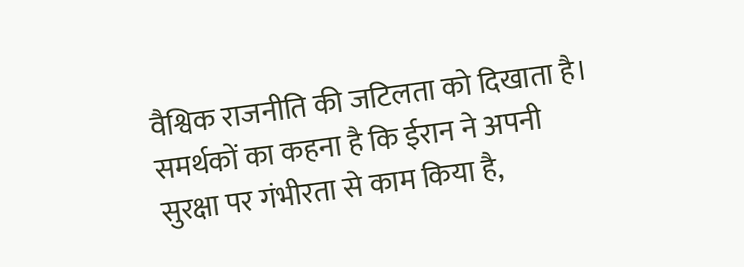वैश्विक राजनीति की जटिलता को दिखाता है। समर्थकों का कहना है कि ईरान ने अपनी सुरक्षा पर गंभीरता से काम किया है,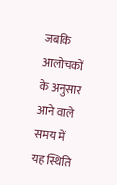जबकि आलोचकों के अनुसार आने वाले समय में यह स्थिति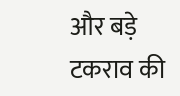और बड़े टकराव की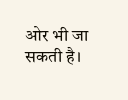ओर भी जा सकती है।